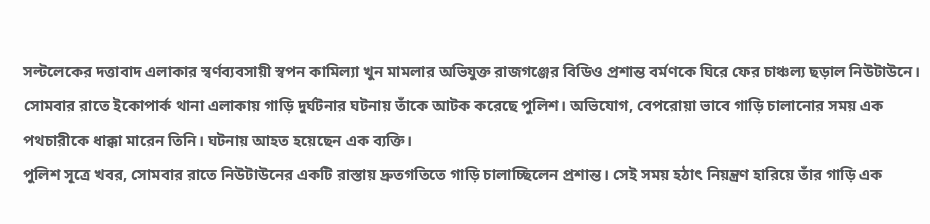সল্টলেকের দত্তাবাদ এলাকার স্বর্ণব্যবসায়ী স্বপন কামিল্যা খুন মামলার অভিযুক্ত রাজগঞ্জের বিডিও প্রশান্ত বর্মণকে ঘিরে ফের চাঞ্চল্য ছড়াল নিউটাউনে। সোমবার রাতে ইকোপার্ক থানা এলাকায় গাড়ি দুর্ঘটনার ঘটনায় তাঁকে আটক করেছে পুলিশ। অভিযোগ, বেপরোয়া ভাবে গাড়ি চালানোর সময় এক পথচারীকে ধাক্কা মারেন তিনি। ঘটনায় আহত হয়েছেন এক ব্যক্তি।
পুলিশ সূত্রে খবর, সোমবার রাতে নিউটাউনের একটি রাস্তায় দ্রুতগতিতে গাড়ি চালাচ্ছিলেন প্রশান্ত। সেই সময় হঠাৎ নিয়ন্ত্রণ হারিয়ে তাঁর গাড়ি এক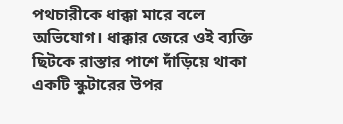পথচারীকে ধাক্কা মারে বলে অভিযোগ। ধাক্কার জেরে ওই ব্যক্তি ছিটকে রাস্তার পাশে দাঁড়িয়ে থাকা একটি স্কুটারের উপর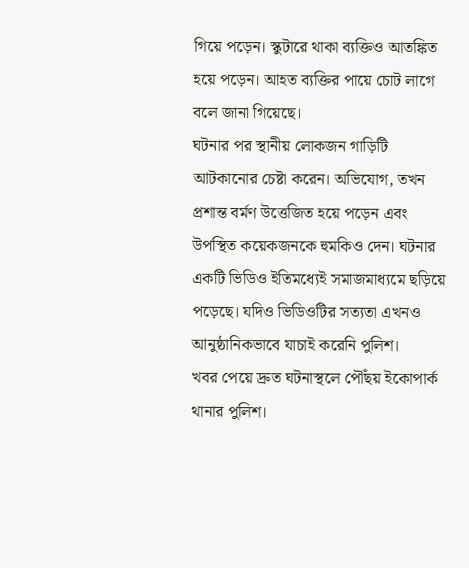গিয়ে পড়েন। স্কুটারে থাকা ব্যক্তিও আতঙ্কিত হয়ে পড়েন। আহত ব্যক্তির পায়ে চোট লাগে বলে জানা গিয়েছে।
ঘটনার পর স্থানীয় লোকজন গাড়িটি আটকানোর চেষ্টা করেন। অভিযোগ, তখন প্রশান্ত বর্মণ উত্তেজিত হয়ে পড়েন এবং উপস্থিত কয়েকজনকে হুমকিও দেন। ঘটনার একটি ভিডিও ইতিমধ্যেই সমাজমাধ্যমে ছড়িয়ে পড়েছে। যদিও ভিডিওটির সত্যতা এখনও আনুষ্ঠানিকভাবে যাচাই করেনি পুলিশ।
খবর পেয়ে দ্রুত ঘটনাস্থলে পৌঁছয় ইকোপার্ক থানার পুলিশ।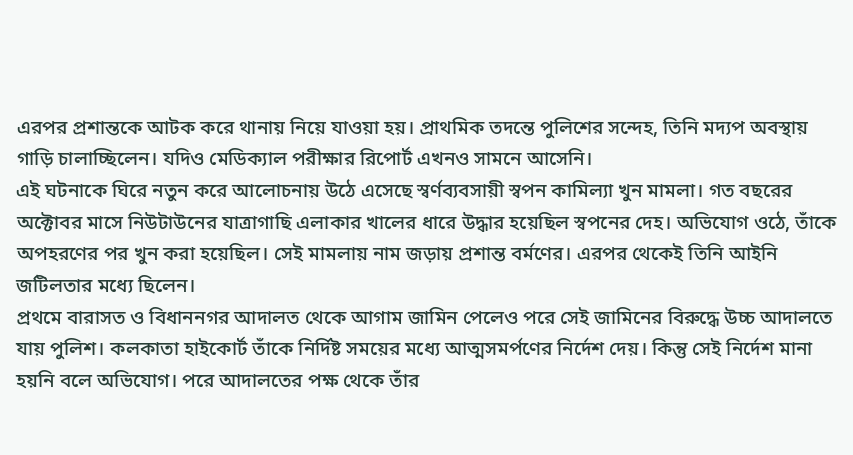এরপর প্রশান্তকে আটক করে থানায় নিয়ে যাওয়া হয়। প্রাথমিক তদন্তে পুলিশের সন্দেহ, তিনি মদ্যপ অবস্থায় গাড়ি চালাচ্ছিলেন। যদিও মেডিক্যাল পরীক্ষার রিপোর্ট এখনও সামনে আসেনি।
এই ঘটনাকে ঘিরে নতুন করে আলোচনায় উঠে এসেছে স্বর্ণব্যবসায়ী স্বপন কামিল্যা খুন মামলা। গত বছরের অক্টোবর মাসে নিউটাউনের যাত্রাগাছি এলাকার খালের ধারে উদ্ধার হয়েছিল স্বপনের দেহ। অভিযোগ ওঠে, তাঁকে অপহরণের পর খুন করা হয়েছিল। সেই মামলায় নাম জড়ায় প্রশান্ত বর্মণের। এরপর থেকেই তিনি আইনি জটিলতার মধ্যে ছিলেন।
প্রথমে বারাসত ও বিধাননগর আদালত থেকে আগাম জামিন পেলেও পরে সেই জামিনের বিরুদ্ধে উচ্চ আদালতে যায় পুলিশ। কলকাতা হাইকোর্ট তাঁকে নির্দিষ্ট সময়ের মধ্যে আত্মসমর্পণের নির্দেশ দেয়। কিন্তু সেই নির্দেশ মানা হয়নি বলে অভিযোগ। পরে আদালতের পক্ষ থেকে তাঁর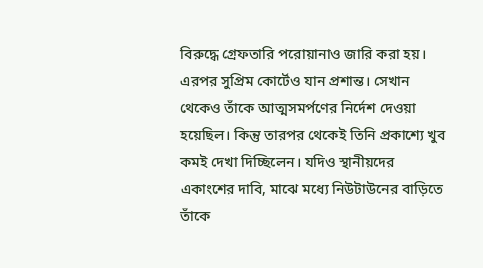বিরুদ্ধে গ্রেফতারি পরোয়ানাও জারি করা হয়।
এরপর সুপ্রিম কোর্টেও যান প্রশান্ত। সেখান থেকেও তাঁকে আত্মসমর্পণের নির্দেশ দেওয়া হয়েছিল। কিন্তু তারপর থেকেই তিনি প্রকাশ্যে খুব কমই দেখা দিচ্ছিলেন। যদিও স্থানীয়দের একাংশের দাবি, মাঝে মধ্যে নিউটাউনের বাড়িতে তাঁকে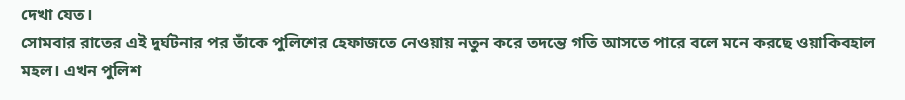দেখা যেত।
সোমবার রাতের এই দুর্ঘটনার পর তাঁকে পুলিশের হেফাজতে নেওয়ায় নতুন করে তদন্তে গতি আসতে পারে বলে মনে করছে ওয়াকিবহাল মহল। এখন পুলিশ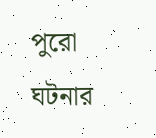পুরো ঘটনার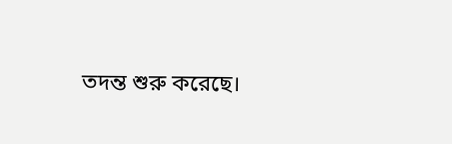তদন্ত শুরু করেছে।